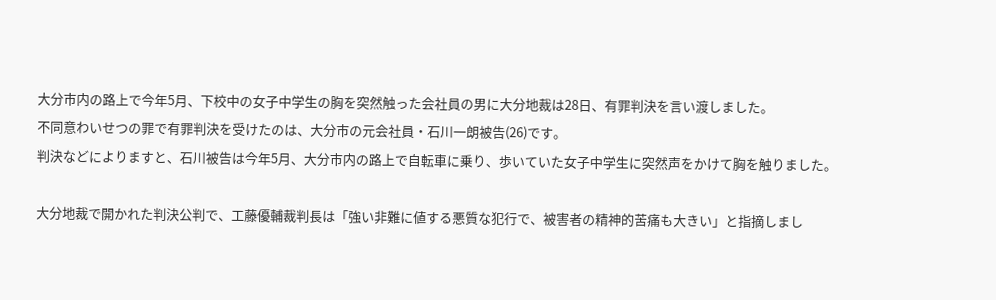大分市内の路上で今年5月、下校中の女子中学生の胸を突然触った会社員の男に大分地裁は28日、有罪判決を言い渡しました。
不同意わいせつの罪で有罪判決を受けたのは、大分市の元会社員・石川一朗被告(26)です。
判決などによりますと、石川被告は今年5月、大分市内の路上で自転車に乗り、歩いていた女子中学生に突然声をかけて胸を触りました。

大分地裁で開かれた判決公判で、工藤優輔裁判長は「強い非難に値する悪質な犯行で、被害者の精神的苦痛も大きい」と指摘しまし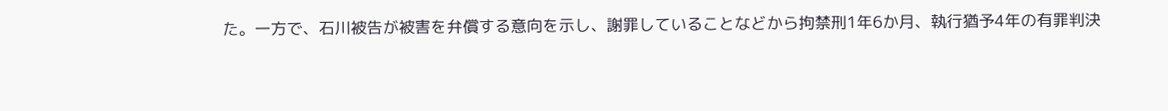た。一方で、石川被告が被害を弁償する意向を示し、謝罪していることなどから拘禁刑1年6か月、執行猶予4年の有罪判決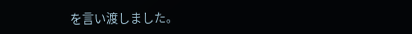を言い渡しました。